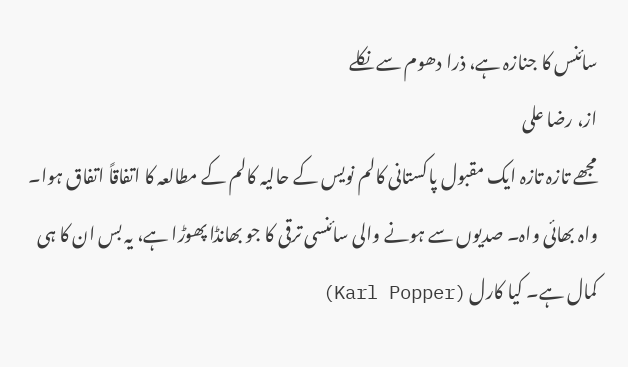سائنس کا جنازہ ہے، ذرا دھوم سے نکلے
از، رضا علی
مجھے تازہ تازہ ایک مقبول پاکستانی کالم نویس کے حالیہ کالم کے مطالعہ کا اتفاقاً اتفاق ہوا۔ واہ بھائی واہ۔ صدیوں سے ہونے والی سائنسی ترقی کا جو بھانڈا پھوڑا ہے، یہ بس ان کا ہی کمال ہے۔ کیا کارل (Karl Popper)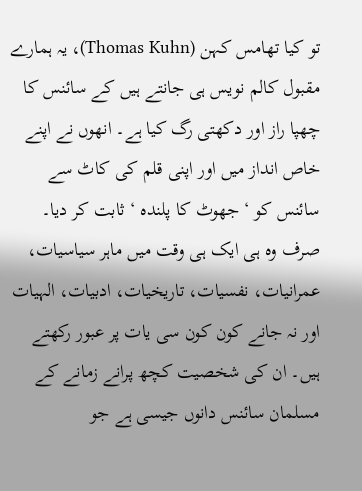تو کیا تھامس کہن (Thomas Kuhn)، یہ ہمارے مقبول کالم نویس ہی جانتے ہیں کے سائنس کا چھپا راز اور دکھتی رگ کیا ہے۔ انھوں نے اپنے خاص انداز میں اور اپنی قلم کی کاٹ سے سائنس کو ‘جھوٹ کا پلندہ ‘ ثابت کر دیا۔ صرف وہ ہی ایک ہی وقت میں ماہر سیاسیات، عمرانیات، نفسیات، تاریخیات، ادبیات، الہیات اور نہ جانے کون کون سی یات پر عبور رکھتے ہیں۔ ان کی شخصیت کچھ پرانے زمانے کے مسلمان سائنس دانوں جیسی ہے جو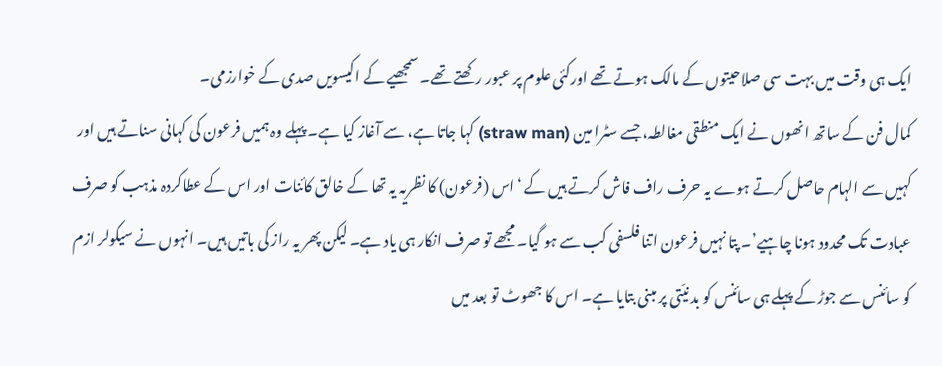ایک ہی وقت میں بہت سی صلاحیتوں کے مالک ہوتے تھے اورکئی علوم پر عبور رکھتے تھے۔ سمجھیے کے اکیسویں صدی کے خوارزمی۔
کمال فن کے ساتھ انھوں نے ایک منطقی مغالطہ، جسے سٹرا مین (straw man) کہا جاتا ہے، سے آغاز کیا ہے۔ پہلے وہ ہمیں فرعون کی کہانی سناتے ہیں اور کہیں سے الہام حاصل کرتے ہوے یہ حرف راف فاش کرتے ہیں کے ‘اس (فرعون) کا نظریہ یہ تھا کے خالق کائنات اور اس کے عطاکردہ مذہب کو صرف عبادت تک محدود ہونا چاہیے’۔ پتا نہیں فرعون اتنا فلسفی کب سے ہو گیا۔ مجھے تو صرف انکار ہی یاد ہے۔ لیکن پھر یہ راز کی باتیں ہیں۔ انہوں نے سیکولر ازم کو سائنس سے جوڑ کے پہلے ہی سائنس کو بد نیّتی پر مبنی بتایا ہے۔ اس کا جھوٹ تو بعد میں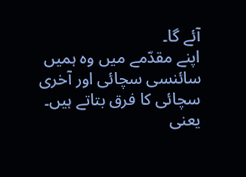آئے گا۔
اپنے مقدّمے میں وہ ہمیں سائنسی سچائی اور آخری سچائی کا فرق بتاتے ہیں۔ یعنی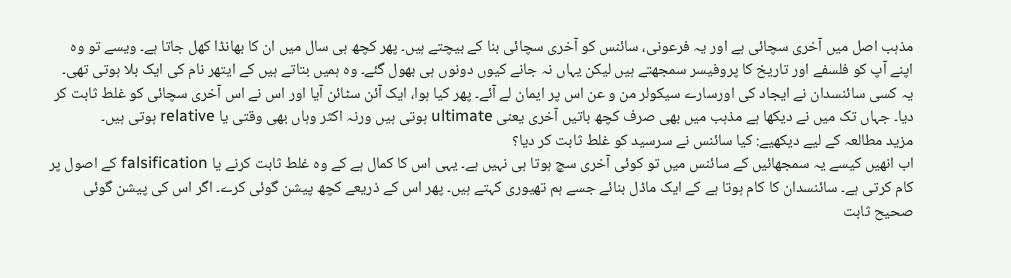مذہب اصل میں آخری سچائی ہے اور یہ فرعونی، سائنس کو آخری سچائی بنا کے بیچتے ہیں۔ پھر کچھ ہی سال میں ان کا بھانڈا کھل جاتا ہے۔ ویسے تو وہ اپنے آپ کو فلسفے اور تاریخ کا پروفیسر سمجھتے ہیں لیکن یہاں نہ جانے کیوں دونوں ہی بھول گئے۔ وہ ہمیں بتاتے ہیں کے ایتھر نام کی ایک بلا ہوتی تھی۔ یہ کسی سائنسدان نے ایجاد کی اورسارے سیکولر من و عن اس پر ایمان لے آئے۔ پھر کیا ہوا، ایک آئن سٹائن آیا اور اس نے اس آخری سچائی کو غلط ثابت کر دیا۔ جہاں تک میں نے دیکھا ہے مذہب میں بھی صرف کچھ باتیں آخری یعنی ultimate ہوتی ہیں ورنہ اکثر وہاں بھی وقتی یا relative ہوتی ہیں۔
مزید مطالعہ کے لیے دیکھیے: کیا سائنس نے سرسید کو غلط ثابت کر دیا؟
اب انھیں کیسے یہ سمجھائیں کے سائنس میں تو کوئی آخری سچ ہوتا ہی نہیں ہے۔ یہی اس کا کمال ہے کے وہ غلط ثابت کرنے یا falsification کے اصول پر کام کرتی ہے۔ سائنسدان کا کام ہوتا ہے کے ایک ماڈل بنائے جسے ہم تھیوری کہتے ہیں۔ پھر اس کے ذریعے کچھ پیشن گوئی کرے۔ اگر اس کی پیشن گوئی صحیح ثابت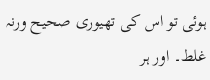ہوئی تو اس کی تھیوری صحیح ورنہ غلط۔ اور ہر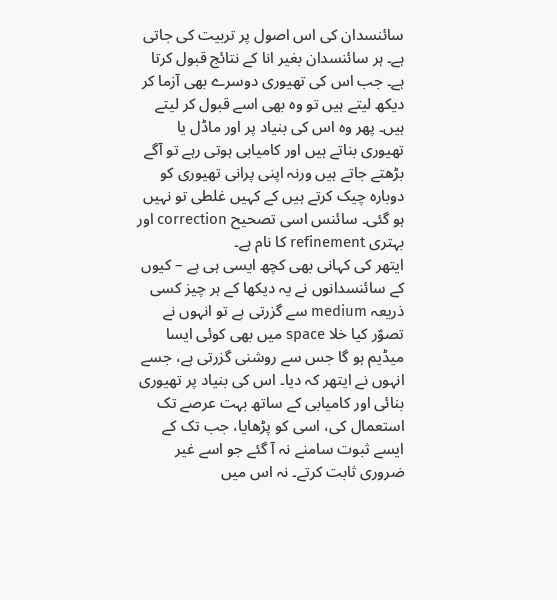سائنسدان کی اس اصول پر تربیت کی جاتی ہے۔ ہر سائنسدان بغیر انا کے نتائج قبول کرتا ہے۔ جب اس کی تھیوری دوسرے بھی آزما کر دیکھ لیتے ہیں تو وہ بھی اسے قبول کر لیتے ہیں۔ پھر وہ اس کی بنیاد پر اور ماڈل یا تھیوری بناتے ہیں اور کامیابی ہوتی رہے تو آگے بڑھتے جاتے ہیں ورنہ اپنی پرانی تھیوری کو دوبارہ چیک کرتے ہیں کے کہیں غلطی تو نہیں ہو گئی۔ سائنس اسی تصحیح correction اور بہتری refinement کا نام ہے۔
ایتھر کی کہانی بھی کچھ ایسی ہی ہے – کیوں کے سائنسدانوں نے یہ دیکھا کے ہر چیز کسی ذریعہ medium سے گزرتی ہے تو انہوں نے تصوّر کیا خلا space میں بھی کوئی ایسا میڈیم ہو گا جس سے روشنی گزرتی ہے، جسے انہوں نے ایتھر کہ دیا۔ اس کی بنیاد پر تھیوری بنائی اور کامیابی کے ساتھ بہت عرصے تک استعمال کی، اسی کو پڑھایا، جب تک کے ایسے ثبوت سامنے نہ آ گئے جو اسے غیر ضروری ثابت کرتے۔ نہ اس میں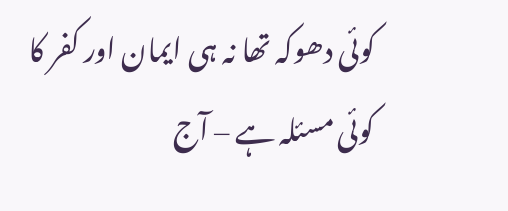کوئی دھوکہ تھا نہ ہی ایمان اور کفر کا کوئی مسئلہ ہے – آج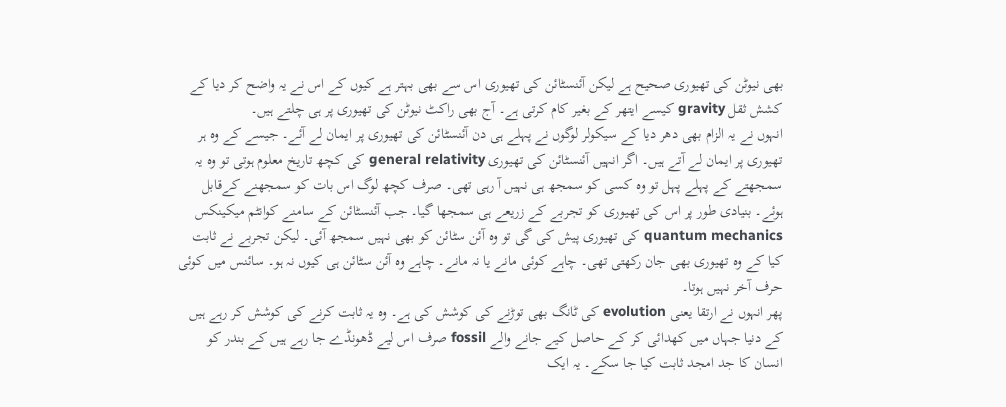بھی نیوٹن کی تھیوری صحیح ہے لیکن آئنسٹائن کی تھیوری اس سے بھی بہتر ہے کیوں کے اس نے یہ واضح کر دیا کے کشش ثقل gravity کیسے ایتھر کے بغیر کام کرتی ہے۔ آج بھی راکٹ نیوٹن کی تھیوری پر ہی چلتے ہیں۔
انہوں نے یہ الزام بھی دھر دیا کے سیکولر لوگوں نے پہلے ہی دن آئنسٹائن کی تھیوری پر ایمان لے آئے۔ جیسے کے وہ ہر تھیوری پر ایمان لے آتے ہیں۔ اگر انہیں آئنسٹائن کی تھیوری general relativity کی کچھ تاریخ معلوم ہوتی تو وہ یہ سمجھتے کے پہلے پہل تو وہ کسی کو سمجھ ہی نہیں آ رہی تھی۔ صرف کچھ لوگ اس بات کو سمجھنے کےقابل ہوئے۔ بنیادی طور پر اس کی تھیوری کو تجربے کے زریعے ہی سمجھا گیا۔ جب آئنسٹائن کے سامنے کوانٹم میکینکس quantum mechanics کی تھیوری پیش کی گی تو وہ آئن سٹائن کو بھی نہیں سمجھ آئی۔ لیکن تجربے نے ثابت کیا کے وہ تھیوری بھی جان رکھتی تھی۔ چاہے کوئی مانے یا نہ مانے۔ چاہے وہ آئن سٹائن ہی کیوں نہ ہو۔ سائنس میں کوئی حرف آخر نہیں ہوتا۔
پھر انہوں نے ارتقا یعنی evolution کی ٹانگ بھی توڑنے کی کوشش کی ہے۔ وہ یہ ثابت کرنے کی کوشش کر رہے ہیں کے دنیا جہاں میں کھدائی کر کے حاصل کیے جانے والے fossil صرف اس لیے ڈھونڈے جا رہے ہیں کے بندر کو انسان کا جد امجد ثابت کیا جا سکے۔ یہ ایک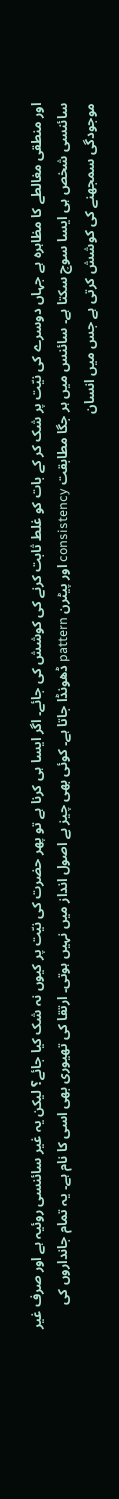اور منطقی مغالطے کا مظاہرہ ہے جہاں دوسرے کی نیّت پر شک کر کے بات کو غلط ثابت کرنے کی کوشش کی جائے۔ اگر ایسا ہی کرنا ہے تو پھر حضرت کی نیّت پر کیوں نہ شک کیا جائے؟ لیکن یہ غیر سائنسی روئیہ ہے اور صرف غیر سائنسی شخص ہی ایسا سوچ سکتا ہے۔ سائنس میں ہر جگا مطابقت consistency اور پیٹرن pattern ڈھونڈا جاتا ہے۔ کوئی بھی چیز بے اصول انداز میں نہیں ہوتی۔ ارتقا کی تھیوری بھی اسی کا نام ہے۔ یہ تمام جانداروں کی موجودگی سمجھنے کی کوشش کرتی ہے جس میں انسان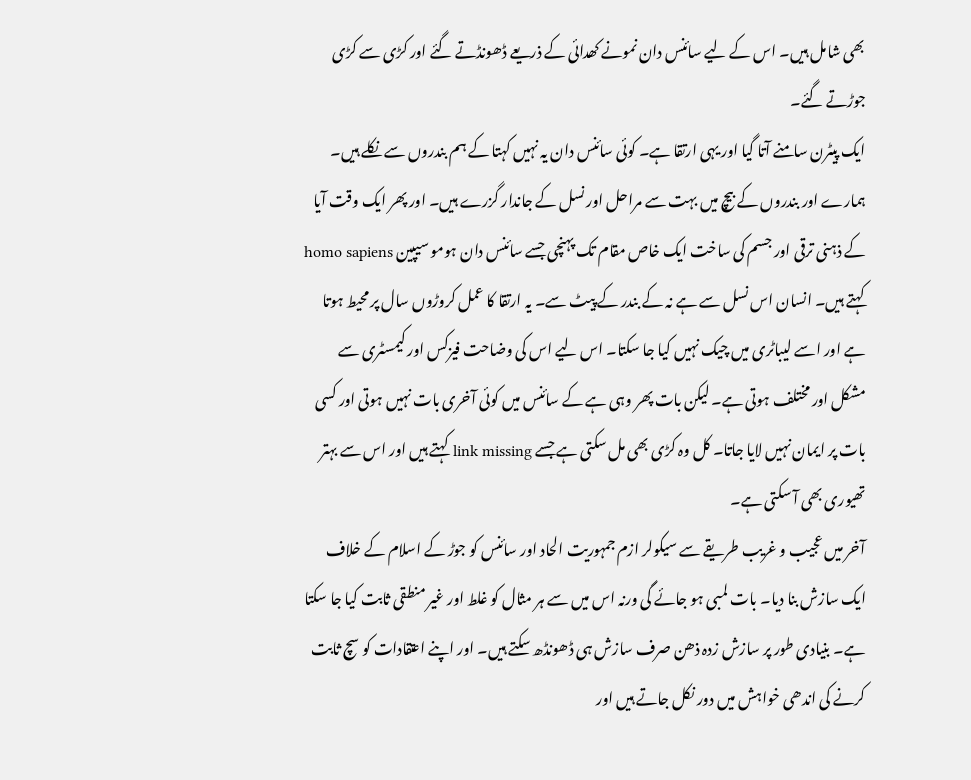بھی شامل ہیں۔ اس کے لیے سائنس دان نمونے کھدائی کے ذریعے ڈھونڈتے گئے اور کڑی سے کڑی جوڑتے گئے۔
ایک پیٹرن سامنے آتا گیا اور یہی ارتقا ہے۔ کوئی سائنس دان یہ نہیں کہتا کے ہم بندروں سے نکلے ہیں۔ ہمارے اور بندروں کے بیچ میں بہت سے مراحل اور نسل کے جاندار گزرے ہیں۔ اور پھر ایک وقت آیا کے ذہنی ترقی اور جسم کی ساخت ایک خاص مقام تک پہنچی جسے سائنس دان ہومو سیپین homo sapiens کہتے ہیں۔ انسان اس نسل سے ہے نہ کے بندر کے پیٹ سے۔ یہ ارتقا کا عمل کروڑوں سال پر محیط ہوتا ہے اور اسے لیباٹری میں چیک نہیں کیا جا سکتا۔ اس لیے اس کی وضاحت فیزکس اور کیمسٹری سے مشکل اور مختلف ہوتی ہے۔ لیکن بات پھر وہی ہے کے سائنس میں کوئی آخری بات نہیں ہوتی اور کسی بات پر ایمان نہیں لایا جاتا۔ کل وہ کڑی بھی مل سکتی ہے جسے link missing کہتے ہیں اور اس سے بہتر تھیوری بھی آ سکتی ہے۔
آخر میں عجیب و غریب طریقے سے سیکولر ازم جمہوریت الحاد اور سائنس کو جوڑ کے اسلام کے خلاف ایک سازش بنا دیا۔ بات لمبی ہو جائے گی ورنہ اس میں سے ہر مثال کو غلط اور غیر منطقی ثابت کیا جا سکتا ہے۔ بنیادی طور پر سازش زدہ ذھن صرف سازش ہی ڈھونڈھ سکتے ہیں۔ اور اپنے اعتقادات کو سچ ثابت کرنے کی اندھی خواہش میں دور نکل جاتے ہیں اور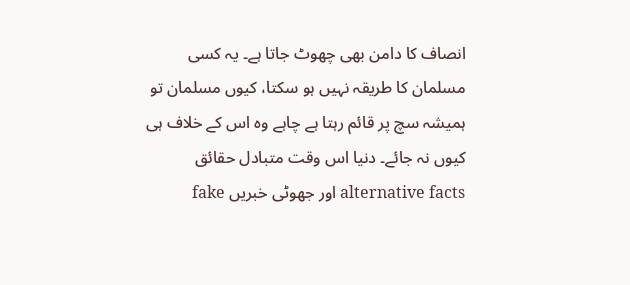انصاف کا دامن بھی چھوٹ جاتا ہے۔ یہ کسی مسلمان کا طریقہ نہیں ہو سکتا، کیوں مسلمان تو ہمیشہ سچ پر قائم رہتا ہے چاہے وہ اس کے خلاف ہی کیوں نہ جائے۔ دنیا اس وقت متبادل حقائق alternative facts اور جھوٹی خبریں fake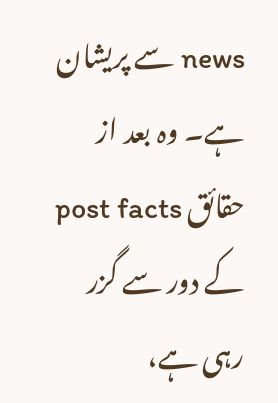news سے پریشان ہے۔ وہ بعد از حقائق post facts کے دور سے گزر رہی ہے،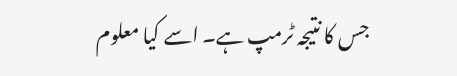جس کا نتیجہ ٹرمپ ہے۔ اسے کیا معلوم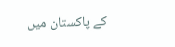کے پاکستان میں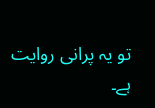تو یہ پرانی روایت ہے۔